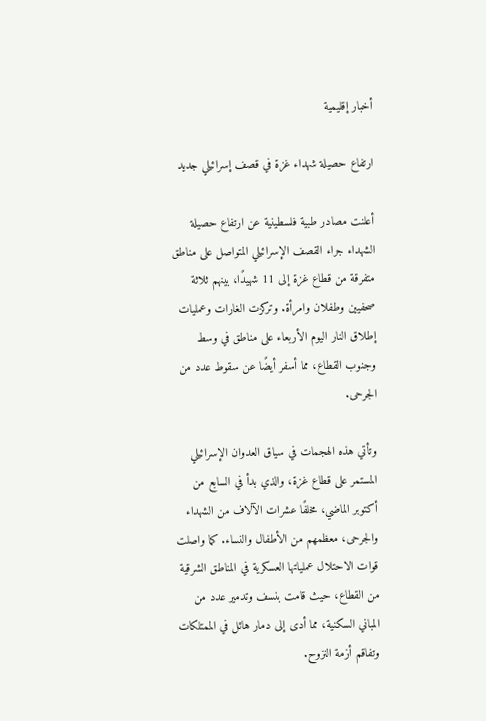أخبار إقليمية

ارتفاع حصيلة شهداء غزة في قصف إسرائيلي جديد

أعلنت مصادر طبية فلسطينية عن ارتفاع حصيلة الشهداء جراء القصف الإسرائيلي المتواصل على مناطق متفرقة من قطاع غزة إلى 11 شهيدًا، بينهم ثلاثة صحفيين وطفلان وامرأة. وتركزت الغارات وعمليات إطلاق النار اليوم الأربعاء على مناطق في وسط وجنوب القطاع، مما أسفر أيضًا عن سقوط عدد من الجرحى.

وتأتي هذه الهجمات في سياق العدوان الإسرائيلي المستمر على قطاع غزة، والذي بدأ في السابع من أكتوبر الماضي، مخلفًا عشرات الآلاف من الشهداء والجرحى، معظمهم من الأطفال والنساء. كما واصلت قوات الاحتلال عملياتها العسكرية في المناطق الشرقية من القطاع، حيث قامت بنسف وتدمير عدد من المباني السكنية، مما أدى إلى دمار هائل في الممتلكات وتفاقم أزمة النزوح.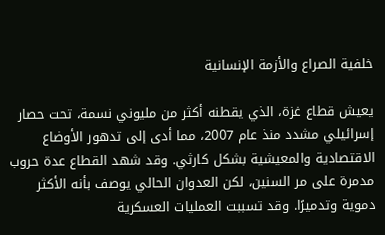خلفية الصراع والأزمة الإنسانية

يعيش قطاع غزة، الذي يقطنه أكثر من مليوني نسمة، تحت حصار إسرائيلي مشدد منذ عام 2007، مما أدى إلى تدهور الأوضاع الاقتصادية والمعيشية بشكل كارثي. وقد شهد القطاع عدة حروب مدمرة على مر السنين، لكن العدوان الحالي يوصف بأنه الأكثر دموية وتدميرًا. وقد تسببت العمليات العسكرية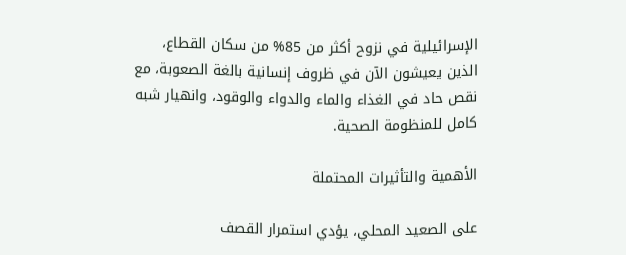الإسرائيلية في نزوح أكثر من 85% من سكان القطاع، الذين يعيشون الآن في ظروف إنسانية بالغة الصعوبة، مع نقص حاد في الغذاء والماء والدواء والوقود، وانهيار شبه كامل للمنظومة الصحية.

الأهمية والتأثيرات المحتملة

على الصعيد المحلي، يؤدي استمرار القصف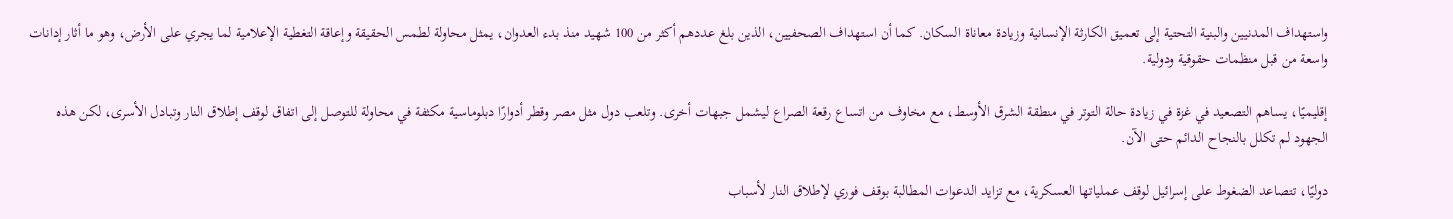واستهداف المدنيين والبنية التحتية إلى تعميق الكارثة الإنسانية وزيادة معاناة السكان. كما أن استهداف الصحفيين، الذين بلغ عددهم أكثر من 100 شهيد منذ بدء العدوان، يمثل محاولة لطمس الحقيقة وإعاقة التغطية الإعلامية لما يجري على الأرض، وهو ما أثار إدانات واسعة من قبل منظمات حقوقية ودولية.

إقليميًا، يساهم التصعيد في غزة في زيادة حالة التوتر في منطقة الشرق الأوسط، مع مخاوف من اتساع رقعة الصراع ليشمل جبهات أخرى. وتلعب دول مثل مصر وقطر أدوارًا دبلوماسية مكثفة في محاولة للتوصل إلى اتفاق لوقف إطلاق النار وتبادل الأسرى، لكن هذه الجهود لم تكلل بالنجاح الدائم حتى الآن.

دوليًا، تتصاعد الضغوط على إسرائيل لوقف عملياتها العسكرية، مع تزايد الدعوات المطالبة بوقف فوري لإطلاق النار لأسباب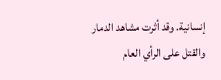إنسانية. وقد أثرت مشاهد الدمار والقتل على الرأي العام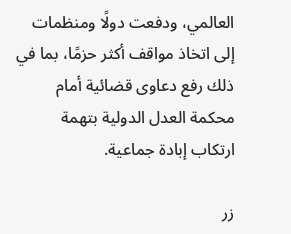العالمي، ودفعت دولًا ومنظمات إلى اتخاذ مواقف أكثر حزمًا، بما في ذلك رفع دعاوى قضائية أمام محكمة العدل الدولية بتهمة ارتكاب إبادة جماعية.

زر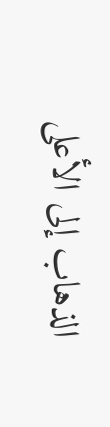الذهاب إلى الأعلى